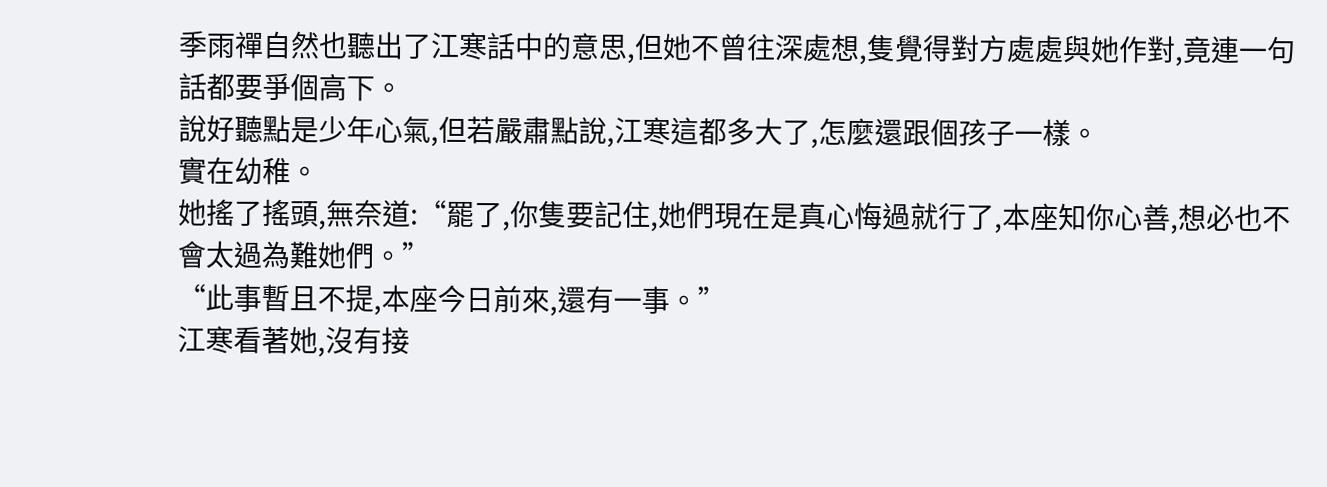季雨禪自然也聽出了江寒話中的意思,但她不曾往深處想,隻覺得對方處處與她作對,竟連一句話都要爭個高下。
說好聽點是少年心氣,但若嚴肅點說,江寒這都多大了,怎麼還跟個孩子一樣。
實在幼稚。
她搖了搖頭,無奈道:“罷了,你隻要記住,她們現在是真心悔過就行了,本座知你心善,想必也不會太過為難她們。”
“此事暫且不提,本座今日前來,還有一事。”
江寒看著她,沒有接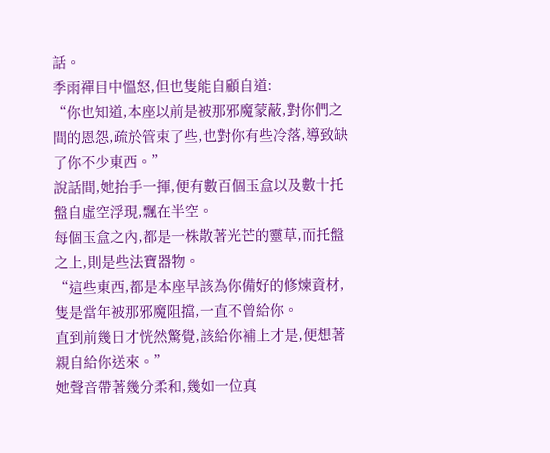話。
季雨禪目中慍怒,但也隻能自顧自道:
“你也知道,本座以前是被那邪魔蒙蔽,對你們之間的恩怨,疏於管束了些,也對你有些冷落,導致缺了你不少東西。”
說話間,她抬手一揮,便有數百個玉盒以及數十托盤自虛空浮現,飄在半空。
每個玉盒之內,都是一株散著光芒的靈草,而托盤之上,則是些法寶器物。
“這些東西,都是本座早該為你備好的修煉資材,隻是當年被那邪魔阻擋,一直不曾給你。
直到前幾日才恍然驚覺,該給你補上才是,便想著親自給你送來。”
她聲音帶著幾分柔和,幾如一位真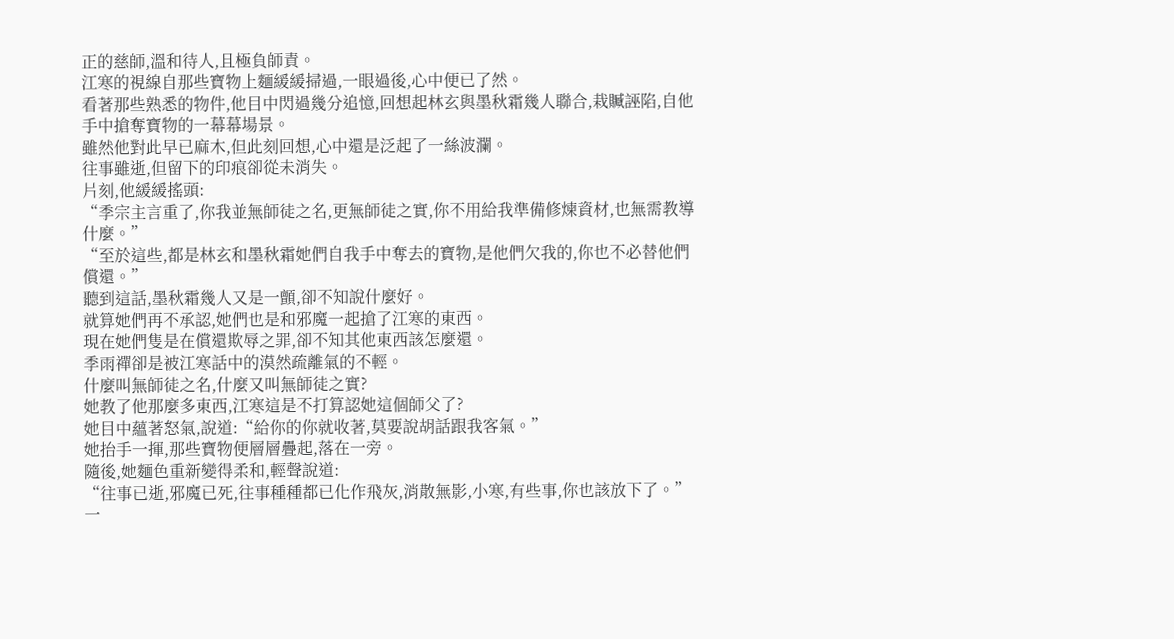正的慈師,溫和待人,且極負師責。
江寒的視線自那些寶物上麵緩緩掃過,一眼過後,心中便已了然。
看著那些熟悉的物件,他目中閃過幾分追憶,回想起林玄與墨秋霜幾人聯合,栽贓誣陷,自他手中搶奪寶物的一幕幕場景。
雖然他對此早已麻木,但此刻回想,心中還是泛起了一絲波瀾。
往事雖逝,但留下的印痕卻從未消失。
片刻,他緩緩搖頭:
“季宗主言重了,你我並無師徒之名,更無師徒之實,你不用給我準備修煉資材,也無需教導什麼。”
“至於這些,都是林玄和墨秋霜她們自我手中奪去的寶物,是他們欠我的,你也不必替他們償還。”
聽到這話,墨秋霜幾人又是一顫,卻不知說什麼好。
就算她們再不承認,她們也是和邪魔一起搶了江寒的東西。
現在她們隻是在償還欺辱之罪,卻不知其他東西該怎麼還。
季雨禪卻是被江寒話中的漠然疏離氣的不輕。
什麼叫無師徒之名,什麼又叫無師徒之實?
她教了他那麼多東西,江寒這是不打算認她這個師父了?
她目中蘊著怒氣,說道:“給你的你就收著,莫要說胡話跟我客氣。”
她抬手一揮,那些寶物便層層疊起,落在一旁。
隨後,她麵色重新變得柔和,輕聲說道:
“往事已逝,邪魔已死,往事種種都已化作飛灰,消散無影,小寒,有些事,你也該放下了。”
一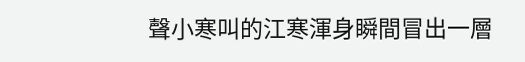聲小寒叫的江寒渾身瞬間冒出一層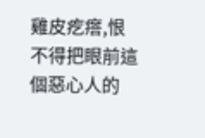雞皮疙瘩,恨不得把眼前這個惡心人的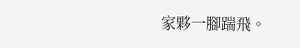家夥一腳踹飛。